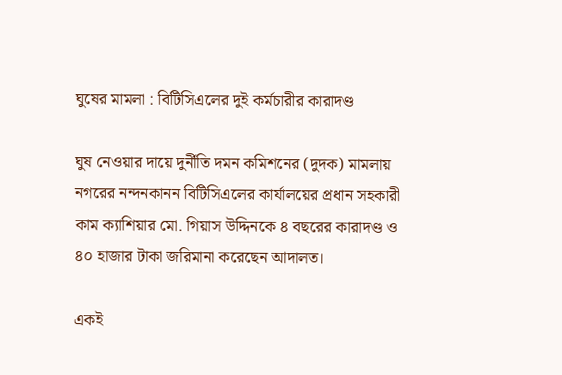ঘুষের মামলা : বিটিসিএলের দুই কর্মচারীর কারাদণ্ড

ঘুষ নেওয়ার দায়ে দুর্নীতি দমন কমিশনের (দুদক) মামলায় নগরের নন্দনকানন বিটিসিএলের কার্যালয়ের প্রধান সহকারী কাম ক্যাশিয়ার মো. গিয়াস উদ্দিনকে ৪ বছরের কারাদণ্ড ও ৪০ হাজার টাকা জরিমানা করেছেন আদালত।

একই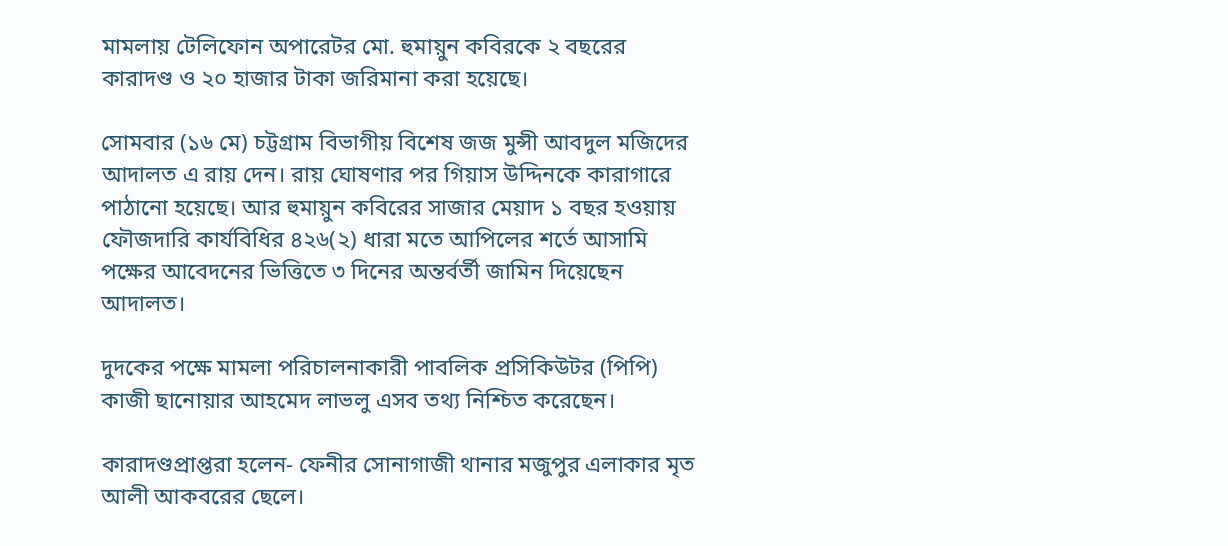মামলায় টেলিফোন অপারেটর মো. হুমায়ুন কবিরকে ২ বছরের কারাদণ্ড ও ২০ হাজার টাকা জরিমানা করা হয়েছে।

সোমবার (১৬ মে) চট্টগ্রাম বিভাগীয় বিশেষ জজ মুন্সী আবদুল মজিদের আদালত এ রায় দেন। রায় ঘোষণার পর গিয়াস উদ্দিনকে কারাগারে পাঠানো হয়েছে। আর হুমায়ুন কবিরের সাজার মেয়াদ ১ বছর হওয়ায় ফৌজদারি কার্যবিধির ৪২৬(২) ধারা মতে আপিলের শর্তে আসামি পক্ষের আবেদনের ভিত্তিতে ৩ দিনের অন্তর্বর্তী জামিন দিয়েছেন আদালত।

দুদকের পক্ষে মামলা পরিচালনাকারী পাবলিক প্রসিকিউটর (পিপি) কাজী ছানোয়ার আহমেদ লাভলু এসব তথ্য নিশ্চিত করেছেন।

কারাদণ্ডপ্রাপ্তরা হলেন- ফেনীর সোনাগাজী থানার মজুপুর এলাকার মৃত আলী আকবরের ছেলে।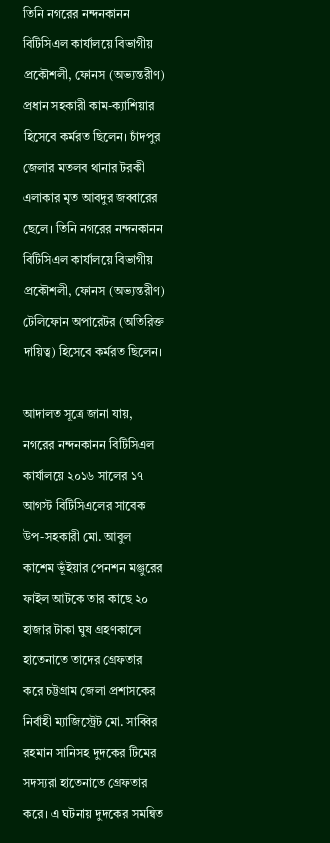তিনি নগরের নন্দনকানন বিটিসিএল কার্যালয়ে বিভাগীয় প্রকৌশলী, ফোনস (অভ্যন্তরীণ) প্রধান সহকারী কাম-ক্যাশিয়ার হিসেবে কর্মরত ছিলেন। চাঁদপুর জেলার মতলব থানার টরকী এলাকার মৃত আবদুর জব্বারের ছেলে। তিনি নগরের নন্দনকানন বিটিসিএল কার্যালয়ে বিভাগীয় প্রকৌশলী, ফোনস (অভ্যন্তরীণ) টেলিফোন অপারেটর (অতিরিক্ত দায়িত্ব) হিসেবে কর্মরত ছিলেন।

আদালত সূত্রে জানা যায়, নগরের নন্দনকানন বিটিসিএল কার্যালয়ে ২০১৬ সালের ১৭ আগস্ট বিটিসিএলের সাবেক উপ-সহকারী মো. আবুল কাশেম ভূঁইয়ার পেনশন মঞ্জুরের ফাইল আটকে তার কাছে ২০ হাজার টাকা ঘুষ গ্রহণকালে হাতেনাতে তাদের গ্রেফতার করে চট্টগ্রাম জেলা প্রশাসকের নির্বাহী ম্যাজিস্ট্রেট মো. সাব্বির রহমান সানিসহ দুদকের টিমের সদস্যরা হাতেনাতে গ্রেফতার করে। এ ঘটনায় দুদকের সমন্বিত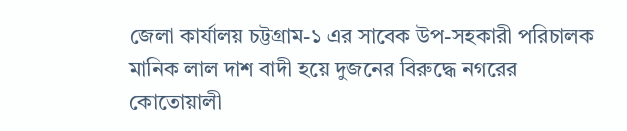জেলা কার্যালয় চট্টগ্রাম-১ এর সাবেক উপ-সহকারী পরিচালক মানিক লাল দাশ বাদী হয়ে দুজনের বিরুদ্ধে নগরের কোতোয়ালী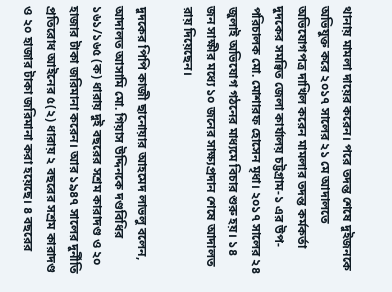থানায় মামলা দায়ের করেন। পরে তদন্ত শেষে দুইজনকে অভিযুক্ত করে ২০১৭ সালের ২১ মে আদালতে অভিযোগপত্র দাখিল করেন মামলার তদন্ত কর্মকর্তা দুদকের সমন্বিত জেলা কার্যালয় চট্টগ্রাম-১ এর উপ-পরিচালক মো. মোশারফ হোসেন মৃধা। ২০১৭ সালের ২৪ জুলাই অভিযোগ গঠনের মাধ্যমে বিচার শুরু হয়। ১৪ জন সাক্ষীর মধ্যে ১০ জনের সাক্ষ্যপ্রদান শেষে আদালত রায় দিয়েছেন।

দুদকের পিপি কাজী ছানোয়ার আহমেদ লাভলু বলেন, আদালত আসামি মো. গিয়াস উদ্দিনকে দণ্ডবিধির ১৬১/১৬৫ (ক) ধারায় দুই বছরের সশ্রম কারাদণ্ড ও ২০ হাজার টাকা জরিমানা করেন। আর ১৯৪৭ সালের দুর্নীতি প্রতিরোধ আইনের ৫(২) ধারায় ২ বছরের সশ্রম কারাদণ্ড ও ২০ হাজার টাকা জরিমানা করা হয়েছে। ৪ বছরের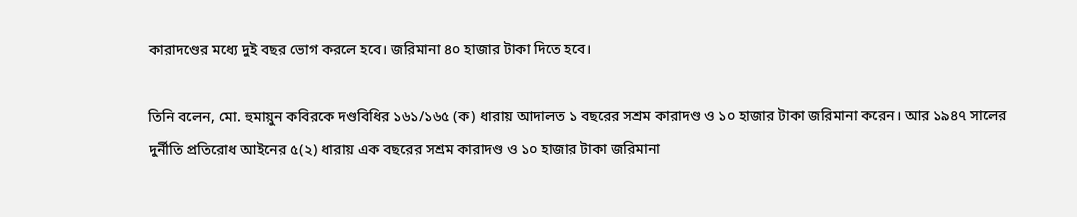কারাদণ্ডের মধ্যে দুই বছর ভোগ করলে হবে। জরিমানা ৪০ হাজার টাকা দিতে হবে।

তিনি বলেন, মো. হুমায়ুন কবিরকে দণ্ডবিধির ১৬১/১৬৫ (ক) ধারায় আদালত ১ বছরের সশ্রম কারাদণ্ড ও ১০ হাজার টাকা জরিমানা করেন। আর ১৯৪৭ সালের দুর্নীতি প্রতিরোধ আইনের ৫(২) ধারায় এক বছরের সশ্রম কারাদণ্ড ও ১০ হাজার টাকা জরিমানা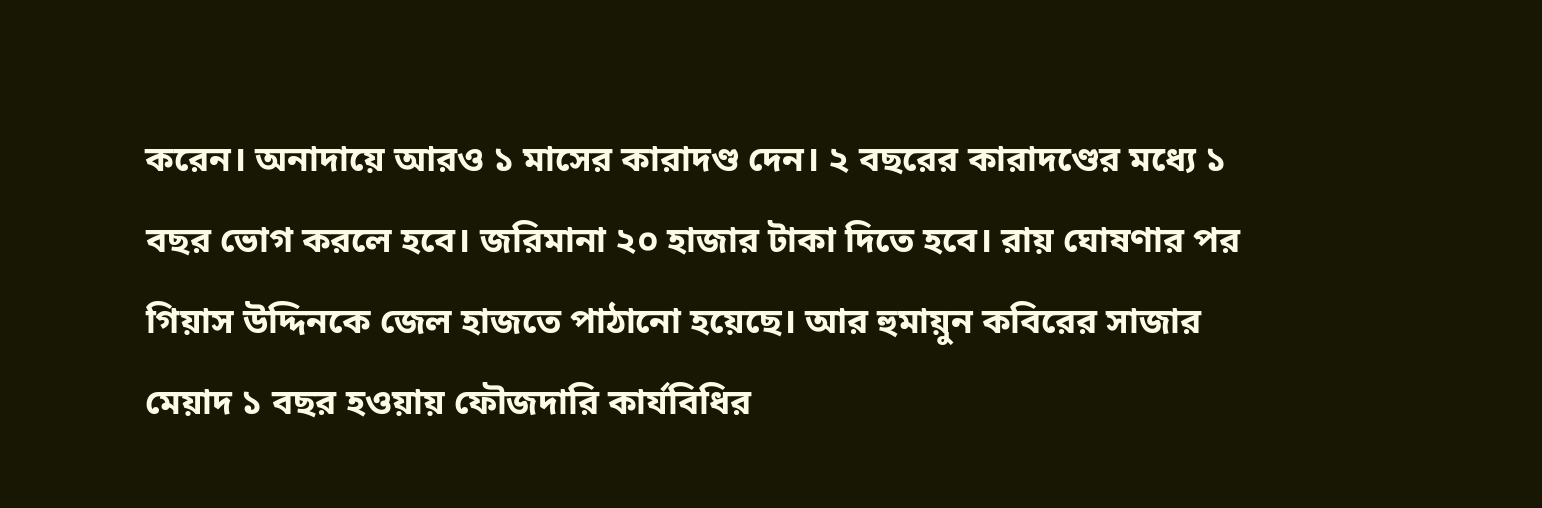করেন। অনাদায়ে আরও ১ মাসের কারাদণ্ড দেন। ২ বছরের কারাদণ্ডের মধ্যে ১ বছর ভোগ করলে হবে। জরিমানা ২০ হাজার টাকা দিতে হবে। রায় ঘোষণার পর গিয়াস উদ্দিনকে জেল হাজতে পাঠানো হয়েছে। আর হুমায়ুন কবিরের সাজার মেয়াদ ১ বছর হওয়ায় ফৌজদারি কার্যবিধির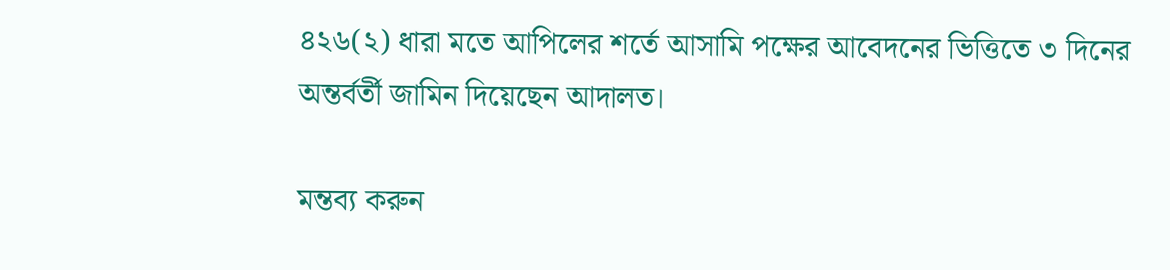৪২৬(২) ধারা মতে আপিলের শর্তে আসামি পক্ষের আবেদনের ভিত্তিতে ৩ দিনের অন্তর্বর্তী জামিন দিয়েছেন আদালত।

মন্তব্য করুন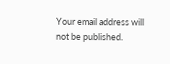Your email address will not be published.